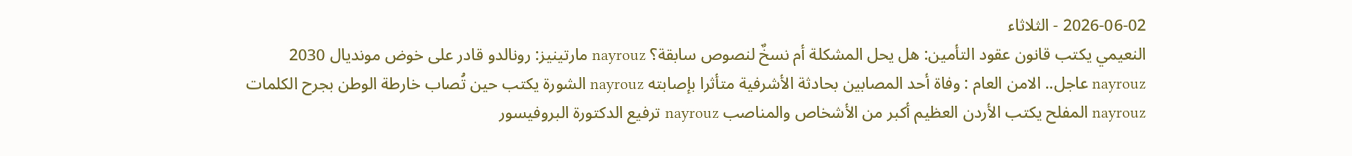2026-06-02 - الثلاثاء
النعيمي يكتب قانون عقود التأمين: هل يحل المشكلة أم نسخٌ لنصوص سابقة؟ nayrouz مارتينيز: رونالدو قادر على خوض مونديال 2030 nayrouz عاجل.. الامن العام : وفاة أحد المصابين بحادثة الأشرفية متأثرا بإصابته nayrouz الشورة يكتب حين تُصاب خارطة الوطن بجرح الكلمات nayrouz المفلح يكتب الأردن العظيم أكبر من الأشخاص والمناصب nayrouz ترفيع الدكتورة البروفيسور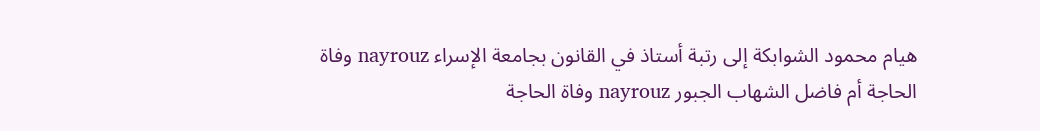هيام محمود الشوابكة إلى رتبة أستاذ في القانون بجامعة الإسراء nayrouz وفاة الحاجة أم فاضل الشهاب الجبور nayrouz وفاة الحاجة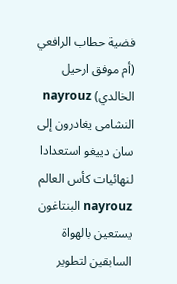فضية حطاب الرافعي (أم موفق ارحيل الخالدي) nayrouz النشامى يغادرون إلى سان دييغو استعدادا لنهائيات كأس العالم nayrouz البنتاغون يستعين بالهواة السابقين لتطوير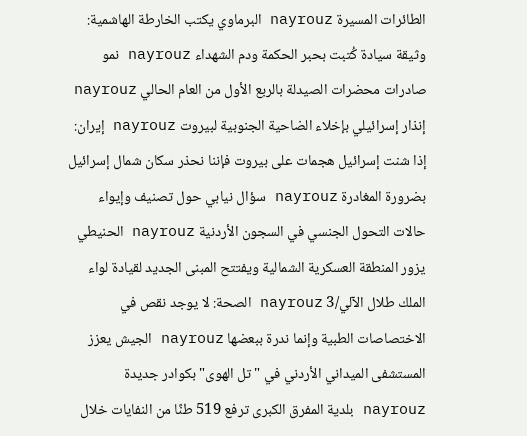الطائرات المسيرة nayrouz البرماوي يكتب الخارطة الهاشمية: وثيقة سيادة كُتبت بحبر الحكمة ودم الشهداء nayrouz نمو صادرات محضرات الصيدلة بالربع الأول من العام الحالي nayrouz إنذار إسرائيلي بإخلاء الضاحية الجنوبية لبيروت nayrouz إيران: إذا شنت إسرائيل هجمات على بيروت فإننا نحذر سكان شمال إسرائيل بضرورة المغادرة nayrouz سؤال نيابي حول تصنيف وإيواء حالات التحول الجنسي في السجون الأردنية nayrouz الحنيطي يزور المنطقة العسكرية الشمالية ويفتتح المبنى الجديد لقيادة لواء الملك طلال الآلي/3 nayrouz الصحة: لا يوجد نقص في الاختصاصات الطبية وإنما ندرة ببعضها nayrouz الجيش يعزز المستشفى الميداني الأردني في "تل الهوى" بكوادر جديدة nayrouz بلدية المفرق الكبرى ترفع 519 طنًا من النفايات خلال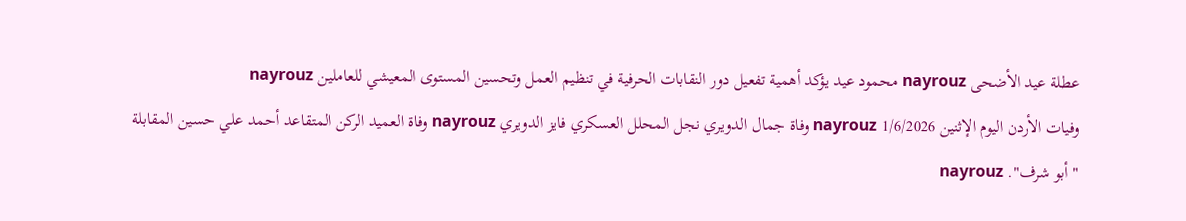عطلة عيد الأضحى nayrouz محمود عيد يؤكد أهمية تفعيل دور النقابات الحرفية في تنظيم العمل وتحسين المستوى المعيشي للعاملين nayrouz
وفيات الأردن اليوم الإثنين 1/6/2026 nayrouz وفاة جمال الدويري نجل المحلل العسكري فايز الدويري nayrouz وفاة العميد الركن المتقاعد أحمد علي حسين المقابلة "أبو شرف". nayrouz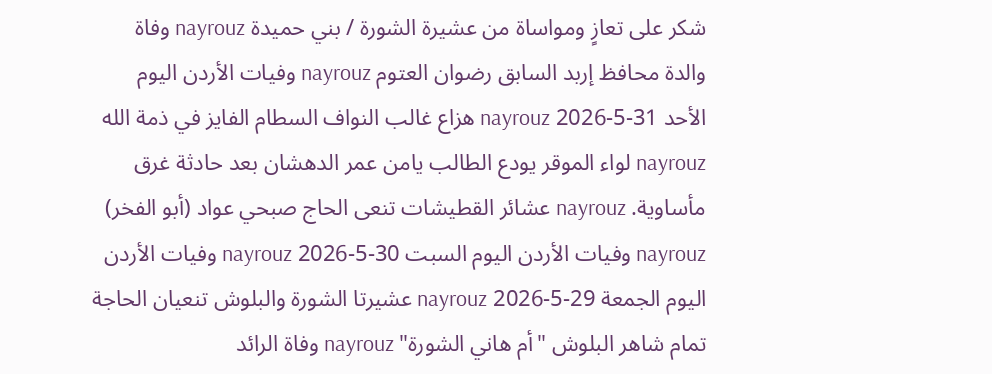شكر على تعازٍ ومواساة من عشيرة الشورة / بني حميدة nayrouz وفاة والدة محافظ إربد السابق رضوان العتوم nayrouz وفيات الأردن اليوم الأحد 31-5-2026 nayrouz هزاع غالب النواف السطام الفايز في ذمة الله nayrouz لواء الموقر يودع الطالب يامن عمر الدهشان بعد حادثة غرق مأساوية. nayrouz عشائر القطيشات تنعى الحاج صبحي عواد (أبو الفخر) nayrouz وفيات الأردن اليوم السبت 30-5-2026 nayrouz وفيات الأردن اليوم الجمعة 29-5-2026 nayrouz عشيرتا الشورة والبلوش تنعيان الحاجة تمام شاهر البلوش "أم هاني الشورة" nayrouz وفاة الرائد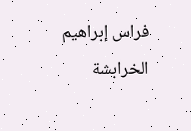فراس إبراهيم الخرابشة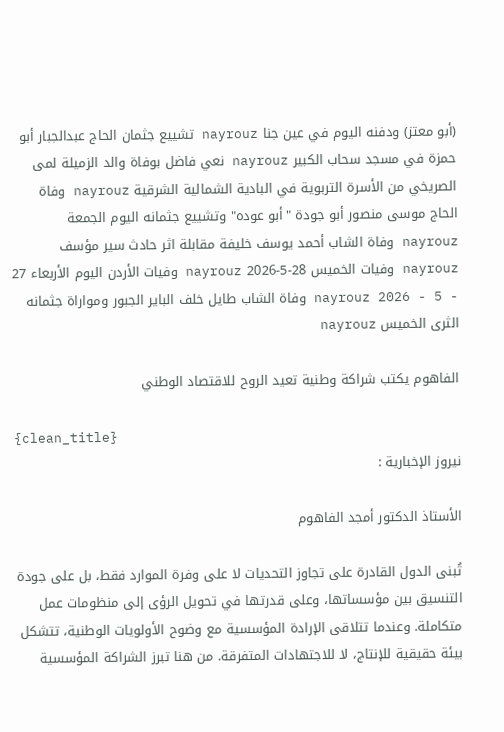(أبو معتز) ودفنه اليوم في عين جنا nayrouz تشييع جثمان الحاج عبدالجبار أبو حمزة في مسجد سحاب الكبير nayrouz نعي فاضل بوفاة والد الزميلة لمى الصريخي من الأسرة التربوية في البادية الشمالية الشرقية nayrouz وفاة الحاج موسى منصور أبو جودة "أبو عوده" وتشييع جثمانه اليوم الجمعة nayrouz وفاة الشاب أحمد يوسف خليفة مقابلة اثر حادث سير مؤسف nayrouz وفيات الخميس 28-5-2026 nayrouz وفيات الأردن اليوم الأربعاء 27 - 5 - 2026 nayrouz وفاة الشاب طايل خلف الباير الجبور ومواراة جثمانه الثرى الخميس nayrouz

الفاهوم يكتب شراكة وطنية تعيد الروح للاقتصاد الوطني

{clean_title}
نيروز الإخبارية :

الأستاذ الدكتور أمجد الفاهوم

تُبنى الدول القادرة على تجاوز التحديات لا على وفرة الموارد فقط، بل على جودة التنسيق بين مؤسساتها، وعلى قدرتها في تحويل الرؤى إلى منظومات عمل متكاملة. وعندما تتلاقى الإرادة المؤسسية مع وضوح الأولويات الوطنية، تتشكل بيئة حقيقية للإنتاج، لا للاجتهادات المتفرقة. من هنا تبرز الشراكة المؤسسية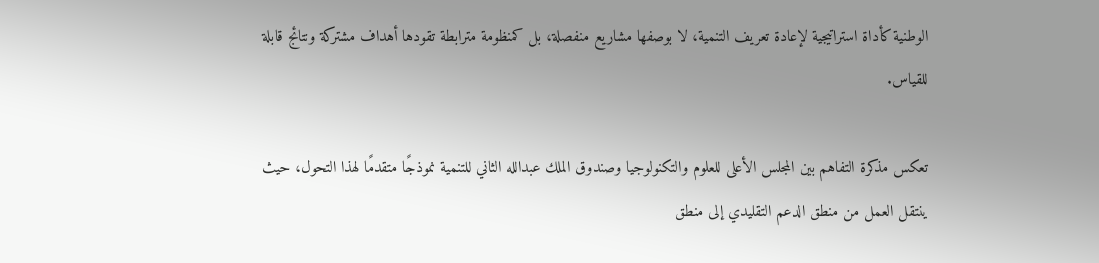الوطنية كأداة استراتيجية لإعادة تعريف التنمية، لا بوصفها مشاريع منفصلة، بل كمنظومة مترابطة تقودها أهداف مشتركة ونتائج قابلة للقياس.

تعكس مذكرة التفاهم بين المجلس الأعلى للعلوم والتكنولوجيا وصندوق الملك عبدالله الثاني للتنمية نموذجًا متقدمًا لهذا التحول، حيث ينتقل العمل من منطق الدعم التقليدي إلى منطق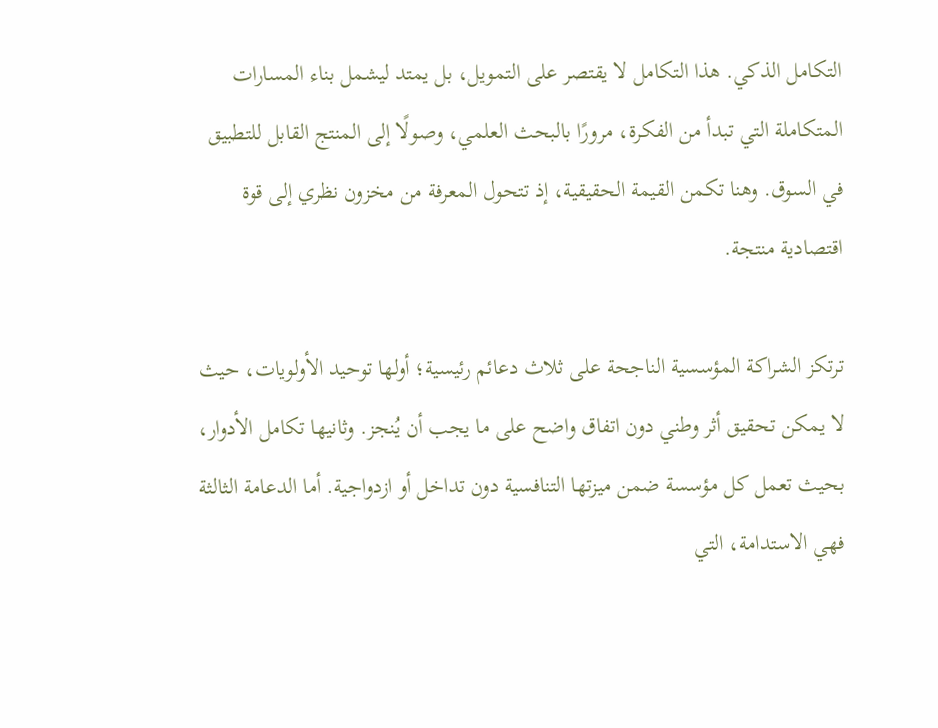التكامل الذكي. هذا التكامل لا يقتصر على التمويل، بل يمتد ليشمل بناء المسارات المتكاملة التي تبدأ من الفكرة، مرورًا بالبحث العلمي، وصولًا إلى المنتج القابل للتطبيق في السوق. وهنا تكمن القيمة الحقيقية، إذ تتحول المعرفة من مخزون نظري إلى قوة اقتصادية منتجة.

ترتكز الشراكة المؤسسية الناجحة على ثلاث دعائم رئيسية؛ أولها توحيد الأولويات، حيث لا يمكن تحقيق أثر وطني دون اتفاق واضح على ما يجب أن يُنجز. وثانيها تكامل الأدوار، بحيث تعمل كل مؤسسة ضمن ميزتها التنافسية دون تداخل أو ازدواجية. أما الدعامة الثالثة فهي الاستدامة، التي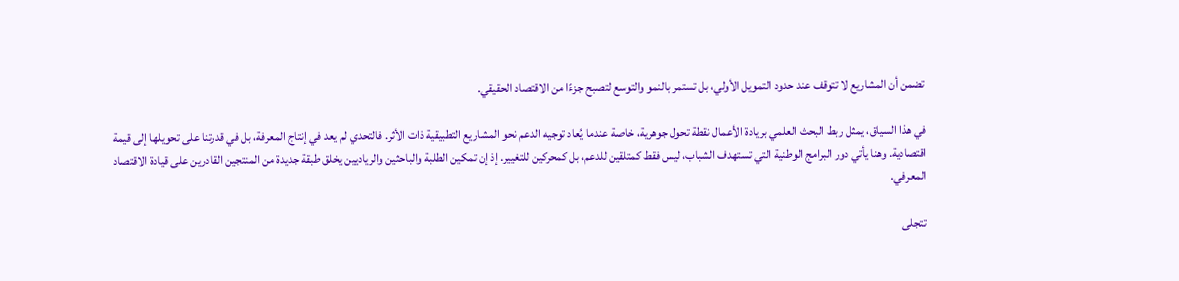تضمن أن المشاريع لا تتوقف عند حدود التمويل الأولي، بل تستمر بالنمو والتوسع لتصبح جزءًا من الاقتصاد الحقيقي.

في هذا السياق، يمثل ربط البحث العلمي بريادة الأعمال نقطة تحول جوهرية، خاصة عندما يُعاد توجيه الدعم نحو المشاريع التطبيقية ذات الأثر. فالتحدي لم يعد في إنتاج المعرفة، بل في قدرتنا على تحويلها إلى قيمة اقتصادية. وهنا يأتي دور البرامج الوطنية التي تستهدف الشباب، ليس فقط كمتلقين للدعم، بل كمحركين للتغيير. إذ إن تمكين الطلبة والباحثين والرياديين يخلق طبقة جديدة من المنتجين القادرين على قيادة الاقتصاد المعرفي.

تتجلى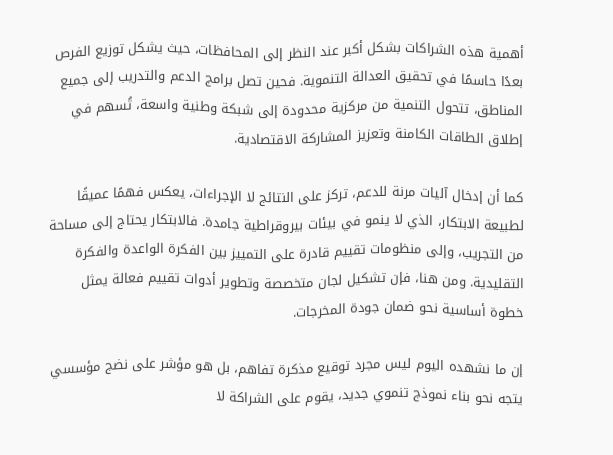أهمية هذه الشراكات بشكل أكبر عند النظر إلى المحافظات، حيث يشكل توزيع الفرص بعدًا حاسمًا في تحقيق العدالة التنموية. فحين تصل برامج الدعم والتدريب إلى جميع المناطق، تتحول التنمية من مركزية محدودة إلى شبكة وطنية واسعة، تُسهم في إطلاق الطاقات الكامنة وتعزيز المشاركة الاقتصادية.

كما أن إدخال آليات مرنة للدعم، تركز على النتائج لا الإجراءات، يعكس فهمًا عميقًا لطبيعة الابتكار، الذي لا ينمو في بيئات بيروقراطية جامدة. فالابتكار يحتاج إلى مساحة من التجريب، وإلى منظومات تقييم قادرة على التمييز بين الفكرة الواعدة والفكرة التقليدية. ومن هنا، فإن تشكيل لجان متخصصة وتطوير أدوات تقييم فعالة يمثل خطوة أساسية نحو ضمان جودة المخرجات.

إن ما نشهده اليوم ليس مجرد توقيع مذكرة تفاهم، بل هو مؤشر على نضج مؤسسي يتجه نحو بناء نموذج تنموي جديد، يقوم على الشراكة لا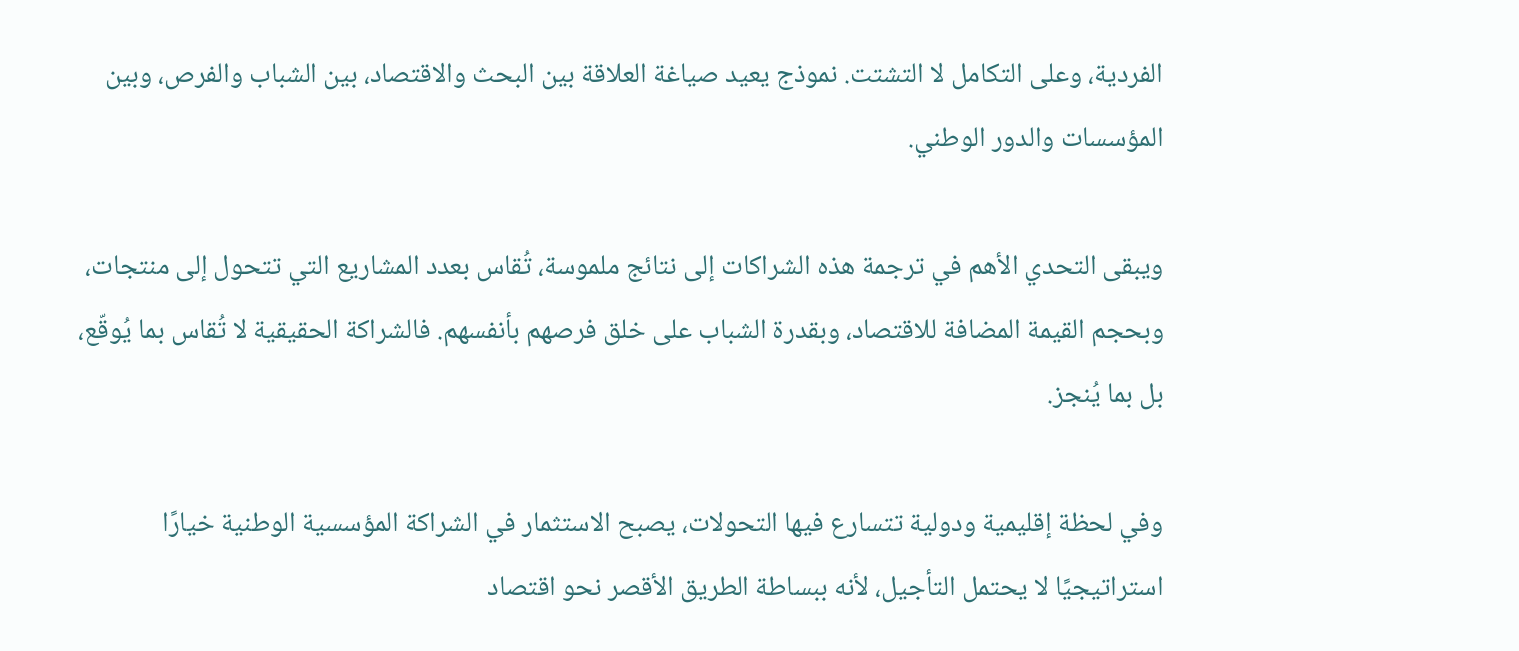الفردية، وعلى التكامل لا التشتت. نموذج يعيد صياغة العلاقة بين البحث والاقتصاد، بين الشباب والفرص، وبين المؤسسات والدور الوطني.

ويبقى التحدي الأهم في ترجمة هذه الشراكات إلى نتائج ملموسة، تُقاس بعدد المشاريع التي تتحول إلى منتجات، وبحجم القيمة المضافة للاقتصاد، وبقدرة الشباب على خلق فرصهم بأنفسهم. فالشراكة الحقيقية لا تُقاس بما يُوقّع، بل بما يُنجز.

وفي لحظة إقليمية ودولية تتسارع فيها التحولات، يصبح الاستثمار في الشراكة المؤسسية الوطنية خيارًا استراتيجيًا لا يحتمل التأجيل، لأنه ببساطة الطريق الأقصر نحو اقتصاد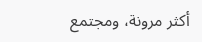أكثر مرونة، ومجتمع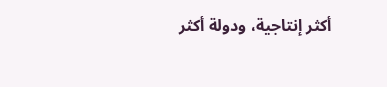أكثر إنتاجية، ودولة أكثر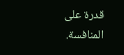قدرة على المنافسة.